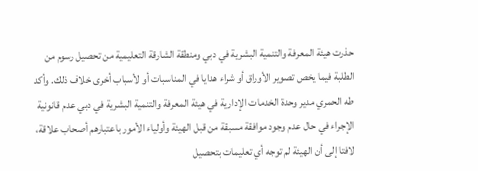حذرت هيئة المعرفة والتنمية البشرية في دبي ومنطقة الشارقة التعليمية من تحصيل رسوم من الطلبة فيما يخص تصوير الأوراق أو شراء هدايا في المناسبات أو لأسباب أخرى خلاف ذلك. وأكد طه الحمري مدير وحدة الخدمات الإدارية في هيئة المعرفة والتنمية البشرية في دبي عدم قانونية الإجراء في حال عدم وجود موافقة مسبقة من قبل الهيئة وأولياء الأمور باعتبارهم أصحاب علاقة، لافتا إلى أن الهيئة لم توجه أي تعليمات بتحصيل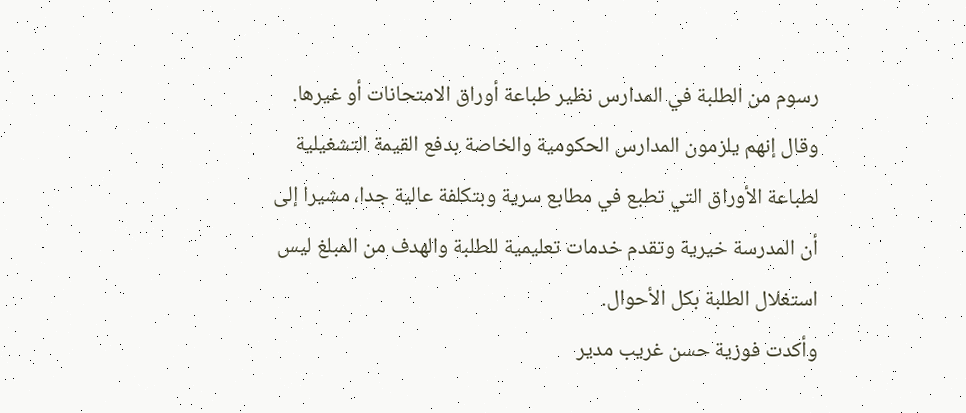رسوم من الطلبة في المدارس نظير طباعة أوراق الامتحانات أو غيرها. وقال إنهم يلزمون المدارس الحكومية والخاصة بدفع القيمة التشغيلية لطباعة الأوراق التي تطبع في مطابع سرية وبتكلفة عالية جدا، مشيرا إلى أن المدرسة خيرية وتقدم خدمات تعليمية للطلبة والهدف من المبلغ ليس استغلال الطلبة بكل الأحوال.
وأكدت فوزية حسن غريب مدير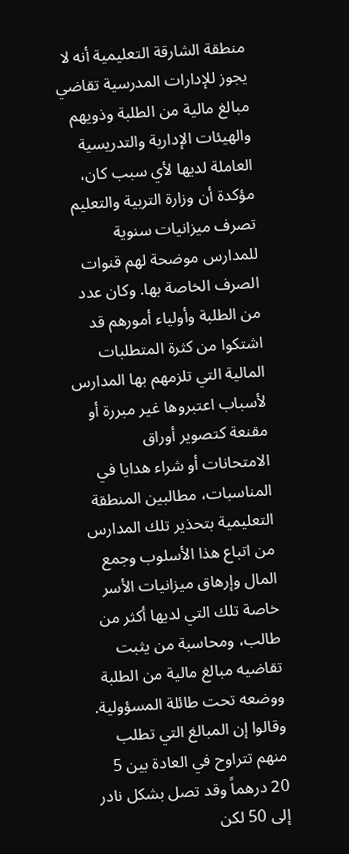منطقة الشارقة التعليمية أنه لا يجوز للإدارات المدرسية تقاضي مبالغ مالية من الطلبة وذويهم والهيئات الإدارية والتدريسية العاملة لديها لأي سبب كان، مؤكدة أن وزارة التربية والتعليم تصرف ميزانيات سنوية للمدارس موضحة لهم قنوات الصرف الخاصة بها. وكان عدد من الطلبة وأولياء أمورهم قد اشتكوا من كثرة المتطلبات المالية التي تلزمهم بها المدارس لأسباب اعتبروها غير مبررة أو مقنعة كتصوير أوراق الامتحانات أو شراء هدايا في المناسبات، مطالبين المنطقة التعليمية بتحذير تلك المدارس من اتباع هذا الأسلوب وجمع المال وإرهاق ميزانيات الأسر خاصة تلك التي لديها أكثر من طالب، ومحاسبة من يثبت تقاضيه مبالغ مالية من الطلبة ووضعه تحت طائلة المسؤولية.
وقالوا إن المبالغ التي تطلب منهم تتراوح في العادة بين 5 20 درهماً وقد تصل بشكل نادر إلى 50 لكن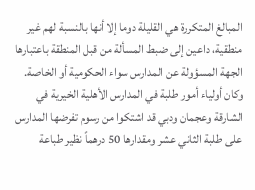المبالغ المتكررة هي القليلة دوما إلا أنها بالنسبة لهم غير منطقية، داعين إلى ضبط المسألة من قبل المنطقة باعتبارها الجهة المسؤولة عن المدارس سواء الحكومية أو الخاصة.
وكان أولياء أمور طلبة في المدارس الأهلية الخيرية في الشارقة وعجمان ودبي قد اشتكوا من رسوم تفرضها المدارس على طلبة الثاني عشر ومقدارها 50 درهماً نظير طباعة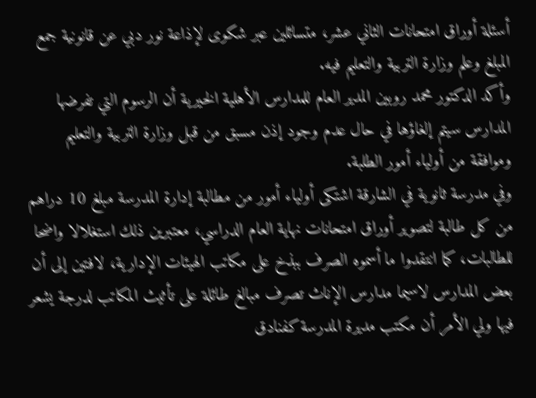أسئلة أوراق امتحانات الثاني عشر، متسائلين عبر شكوى لإذاعة نور دبي عن قانونية جمع المبلغ وعلم وزارة التربية والتعليم فيه.
وأكد الدكتور محمد روبين المدير العام للمدارس الأهلية الخيرية أن الرسوم التي تفرضها المدارس سيتم إلغاؤها في حال عدم وجود إذن مسبق من قبل وزارة التربية والتعليم وموافقة من أولياء أمور الطلبة.
وفي مدرسة ثانوية في الشارقة اشتكى أولياء أمور من مطالبة إدارة المدرسة مبلغ 10 دراهم من كل طالبة لتصوير أوراق امتحانات نهاية العام الدراسي، معتبرين ذلك استغلالا واضحا للطالبات، كما انتقدوا ما أسموه الصرف ببذخ على مكاتب الهيئات الإدارية، لافتين إلى أن بعض المدارس لاسيما مدارس الإناث تصرف مبالغ طائلة على تأثيث المكاتب لدرجة يشعر فيها ولي الأمر أن مكتب مديرة المدرسة كفنادق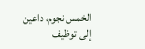الخمس نجوم، داعين إلى توظيف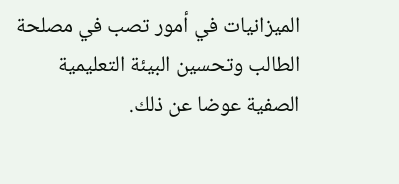الميزانيات في أمور تصب في مصلحة الطالب وتحسين البيئة التعليمية الصفية عوضا عن ذلك.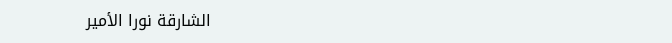الشارقة نورا الأمير